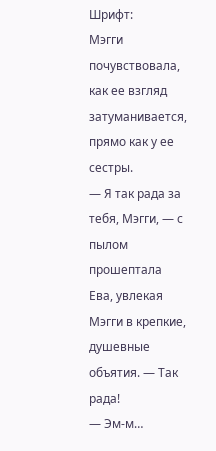Шрифт:
Мэгги почувствовала, как ее взгляд затуманивается, прямо как у ее сестры.
— Я так рада за тебя, Мэгги, — с пылом прошептала Ева, увлекая Мэгги в крепкие, душевные объятия. — Так рада!
— Эм-м…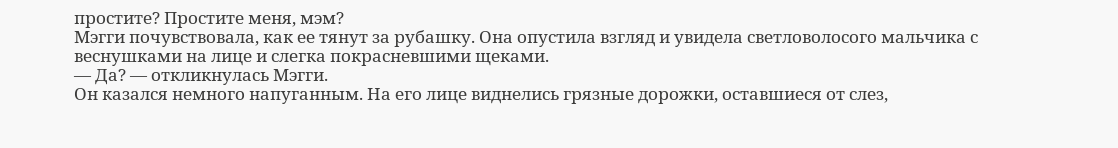простите? Простите меня, мэм?
Мэгги почувствовала, как ее тянут за рубашку. Она опустила взгляд и увидела светловолосого мальчика с веснушками на лице и слегка покрасневшими щеками.
— Да? — откликнулась Мэгги.
Он казался немного напуганным. На его лице виднелись грязные дорожки, оставшиеся от слез,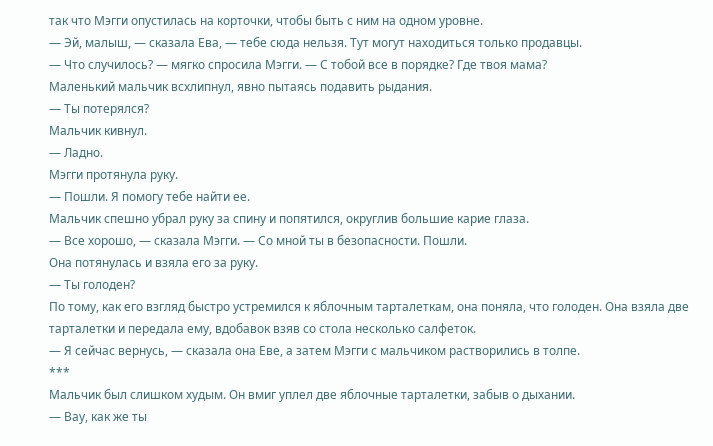так что Мэгги опустилась на корточки, чтобы быть с ним на одном уровне.
— Эй, малыш, — сказала Ева, — тебе сюда нельзя. Тут могут находиться только продавцы.
— Что случилось? — мягко спросила Мэгги. — С тобой все в порядке? Где твоя мама?
Маленький мальчик всхлипнул, явно пытаясь подавить рыдания.
— Ты потерялся?
Мальчик кивнул.
— Ладно.
Мэгги протянула руку.
— Пошли. Я помогу тебе найти ее.
Мальчик спешно убрал руку за спину и попятился, округлив большие карие глаза.
— Все хорошо, — сказала Мэгги. — Со мной ты в безопасности. Пошли.
Она потянулась и взяла его за руку.
— Ты голоден?
По тому, как его взгляд быстро устремился к яблочным тарталеткам, она поняла, что голоден. Она взяла две тарталетки и передала ему, вдобавок взяв со стола несколько салфеток.
— Я сейчас вернусь, — сказала она Еве, а затем Мэгги с мальчиком растворились в толпе.
***
Мальчик был слишком худым. Он вмиг уплел две яблочные тарталетки, забыв о дыхании.
— Вау, как же ты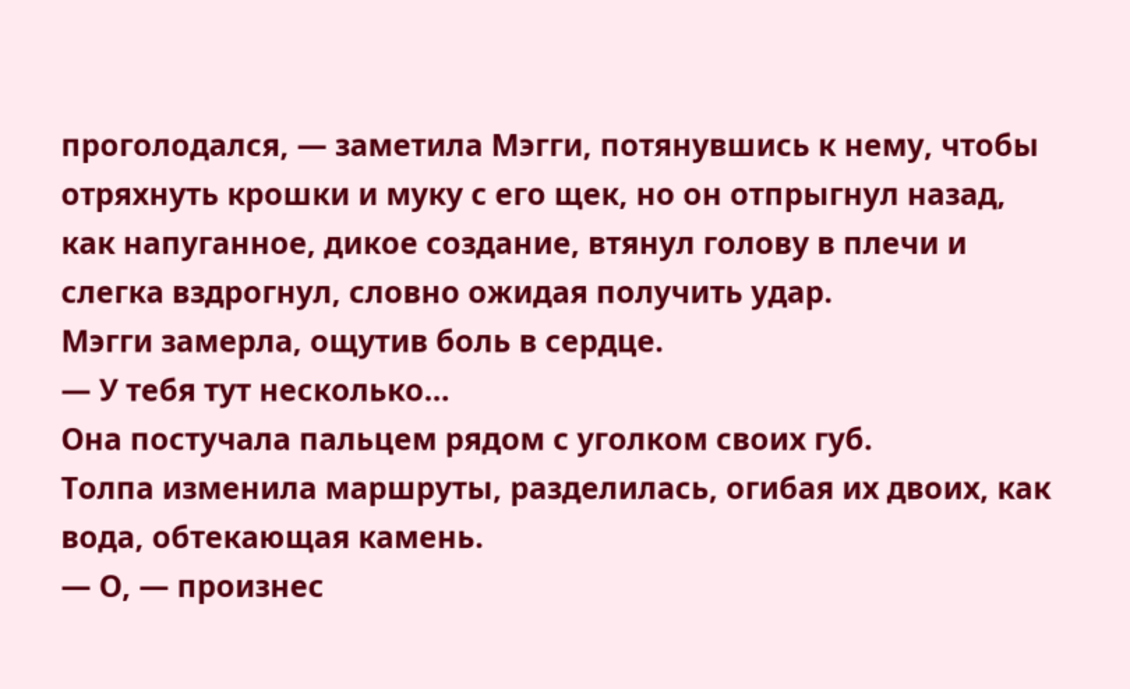проголодался, — заметила Мэгги, потянувшись к нему, чтобы отряхнуть крошки и муку с его щек, но он отпрыгнул назад, как напуганное, дикое создание, втянул голову в плечи и слегка вздрогнул, словно ожидая получить удар.
Мэгги замерла, ощутив боль в сердце.
— У тебя тут несколько…
Она постучала пальцем рядом с уголком своих губ.
Толпа изменила маршруты, разделилась, огибая их двоих, как вода, обтекающая камень.
— О, — произнес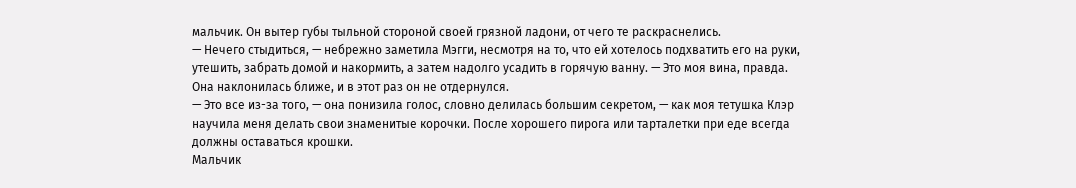мальчик. Он вытер губы тыльной стороной своей грязной ладони, от чего те раскраснелись.
— Нечего стыдиться, — небрежно заметила Мэгги, несмотря на то, что ей хотелось подхватить его на руки, утешить, забрать домой и накормить, а затем надолго усадить в горячую ванну. — Это моя вина, правда.
Она наклонилась ближе, и в этот раз он не отдернулся.
— Это все из-за того, — она понизила голос, словно делилась большим секретом, — как моя тетушка Клэр научила меня делать свои знаменитые корочки. После хорошего пирога или тарталетки при еде всегда должны оставаться крошки.
Мальчик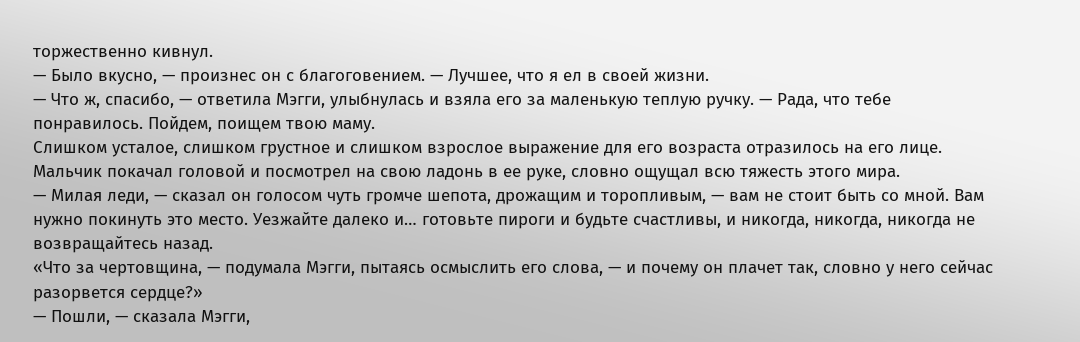торжественно кивнул.
— Было вкусно, — произнес он с благоговением. — Лучшее, что я ел в своей жизни.
— Что ж, спасибо, — ответила Мэгги, улыбнулась и взяла его за маленькую теплую ручку. — Рада, что тебе понравилось. Пойдем, поищем твою маму.
Слишком усталое, слишком грустное и слишком взрослое выражение для его возраста отразилось на его лице. Мальчик покачал головой и посмотрел на свою ладонь в ее руке, словно ощущал всю тяжесть этого мира.
— Милая леди, — сказал он голосом чуть громче шепота, дрожащим и торопливым, — вам не стоит быть со мной. Вам нужно покинуть это место. Уезжайте далеко и… готовьте пироги и будьте счастливы, и никогда, никогда, никогда не возвращайтесь назад.
«Что за чертовщина, — подумала Мэгги, пытаясь осмыслить его слова, — и почему он плачет так, словно у него сейчас разорвется сердце?»
— Пошли, — сказала Мэгги,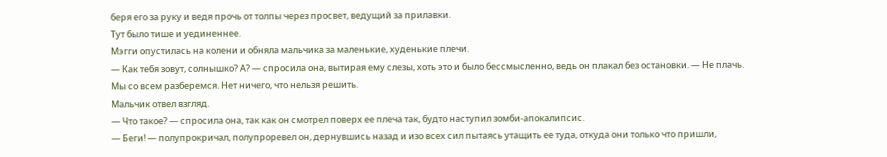беря его за руку и ведя прочь от толпы через просвет, ведущий за прилавки.
Тут было тише и уединеннее.
Мэгги опустилась на колени и обняла мальчика за маленькие, худенькие плечи.
— Как тебя зовут, солнышко? А? — спросила она, вытирая ему слезы, хоть это и было бессмысленно, ведь он плакал без остановки. — Не плачь. Мы со всем разберемся. Нет ничего, что нельзя решить.
Мальчик отвел взгляд.
— Что такое? — спросила она, так как он смотрел поверх ее плеча так, будто наступил зомби-апокалипсис.
— Беги! — полупрокричал, полупроревел он, дернувшись назад и изо всех сил пытаясь утащить ее туда, откуда они только что пришли,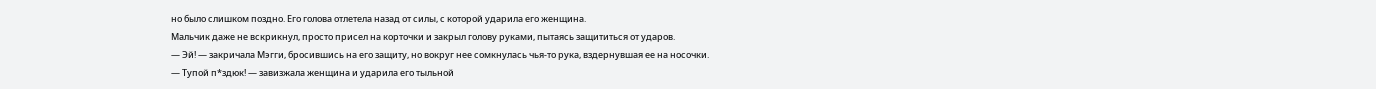но было слишком поздно. Его голова отлетела назад от силы, с которой ударила его женщина.
Мальчик даже не вскрикнул, просто присел на корточки и закрыл голову руками, пытаясь защититься от ударов.
— Эй! — закричала Мэгги, бросившись на его защиту, но вокруг нее сомкнулась чья-то рука, вздернувшая ее на носочки.
— Тупой п*здюк! — завизжала женщина и ударила его тыльной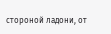стороной ладони, от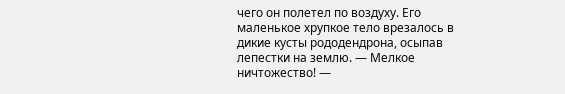чего он полетел по воздуху. Его маленькое хрупкое тело врезалось в дикие кусты рододендрона, осыпав лепестки на землю. — Мелкое ничтожество! —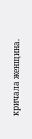кричала женщина.